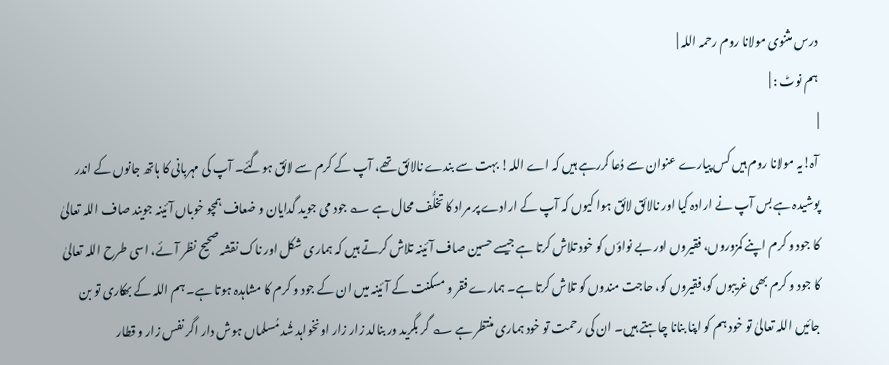درس مثنوی مولانا روم رحمہ اللہ |
ہم نوٹ : |
|
آہ!یہ مولانا روم ہیں کس پیارے عنوان سے دُعا کررہے ہیں کہ اے اللہ! بہت سے بندے نالائق تھے، آپ کے کرم سے لائق ہوگئے۔ آپ کی مہربانی کا ہاتھ جانوں کے اندر پوشیدہ ہے بس آپ نے ارادہ کیا اور نالائق لائق ہوا کیوں کہ آپ کے ارادے پر مراد کا تخلُّف محال ہے ؎ جود می جوید گدایان و ضعاف ہمچو خوباں آئینہ جویند صاف اللہ تعالیٰ کا جود و کرم اپنے کمزوروں، فقیروں اور بے نواؤں کو خود تلاش کرتا ہے جیسے حسین صاف آئینہ تلاش کرتے ہیں کہ ہماری شکل اور ناک نقشہ صحیح نظر آئے، اسی طرح اللہ تعالیٰ کا جود و کرم بھی غریبوں کو،فقیروں کو، حاجت مندوں کو تلاش کرتا ہے۔ ہمارے فقر و مسکنت کے آئینہ میں ان کے جود و کرم کا مشاہدہ ہوتا ہے۔ ہم اللہ کے بھکاری تو بن جائیں اللہ تعالیٰ تو خود ہم کو اپنا بنانا چاہتے ہیں۔ ان کی رحمت تو خود ہماری منتظر ہے ؎ گر بگرید ور بنالد زار زار اونخواہد شُد مُسلماں ہوش دار اگر نفس زار و قطار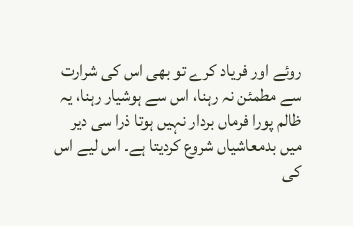روئے اور فریاد کرے تو بھی اس کی شرارت سے مطمئن نہ رہنا، اس سے ہوشیار رہنا، یہ ظالم پورا فرماں بردار نہیں ہوتا ذرا سی دیر میں بدمعاشیاں شروع کردیتا ہے۔ اس لیے اس کی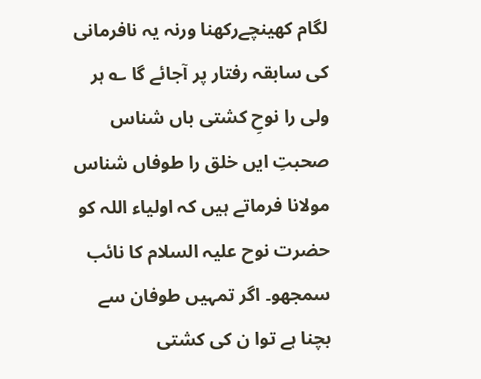لگام کھینچےرکھنا ورنہ یہ نافرمانی کی سابقہ رفتار پر آجائے گا ؎ ہر ولی را نوحِ کشتی باں شناس صحبتِ ایں خلق را طوفاں شناس مولانا فرماتے ہیں کہ اولیاء اللہ کو حضرت نوح علیہ السلام کا نائب سمجھو۔ اگر تمہیں طوفان سے بچنا ہے توا ن کی کشتی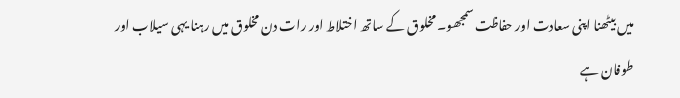میں بیٹھنا اپنی سعادت اور حفاظت سمجھو۔ مخلوق کے ساتھ اختلاط اور رات دن مخلوق میں رہنا یہی سیلاب اور طوفان ہے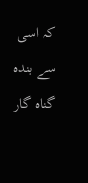کہ اسی سے بندہ گناہ گار